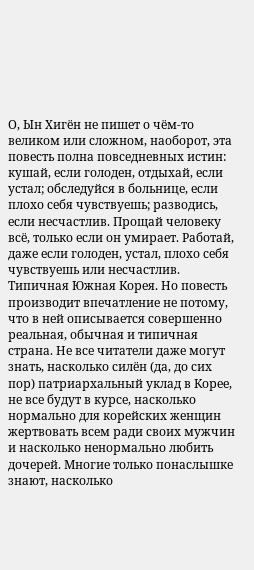О, Ын Хигён не пишет о чём-то великом или сложном, наоборот, эта повесть полна повседневных истин: кушай, если голоден, отдыхай, если устал; обследуйся в больнице, если плохо себя чувствуешь; разводись, если несчастлив. Прощай человеку всё, только если он умирает. Работай, даже если голоден, устал, плохо себя чувствуешь или несчастлив. Типичная Южная Корея. Но повесть производит впечатление не потому, что в ней описывается совершенно реальная, обычная и типичная страна. Не все читатели даже могут знать, насколько силён (да, до сих пор) патриархальный уклад в Корее, не все будут в курсе, насколько нормально для корейских женщин жертвовать всем ради своих мужчин и насколько ненормально любить дочерей. Многие только понаслышке знают, насколько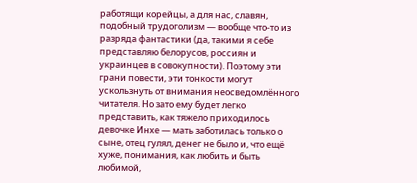работящи корейцы, а для нас, славян, подобный трудоголизм — вообще что-то из разряда фантастики (да, такими я себе представляю белорусов, россиян и украинцев в совокупности). Поэтому эти грани повести, эти тонкости могут ускользнуть от внимания неосведомлённого читателя. Но зато ему будет легко представить, как тяжело приходилось девочке Инхе — мать заботилась только о сыне, отец гулял, денег не было и, что ещё хуже, понимания, как любить и быть любимой,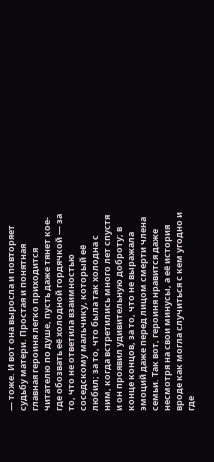— тоже. И вот она выросла и повторяет судьбу матери. Простая и понятная главная героиня легко приходится читателю по душе, пусть даже тянет кое-где обозвать её холодной гордячкой — за то, что не ответила взаимностью соседскому мальчику, который её любил; за то, что была так холодна с ним, когда встретились много лет спустя и он проявил удивительную доброту; в конце концов, за то, что не выражала эмоций даже перед лицом смерти члена семьи. Так вот, героиня нравится даже несмотря на свои минусы, а её история вроде как могла случиться с кем угодно и где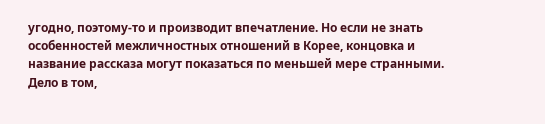угодно, поэтому-то и производит впечатление. Но если не знать особенностей межличностных отношений в Корее, концовка и название рассказа могут показаться по меньшей мере странными. Дело в том,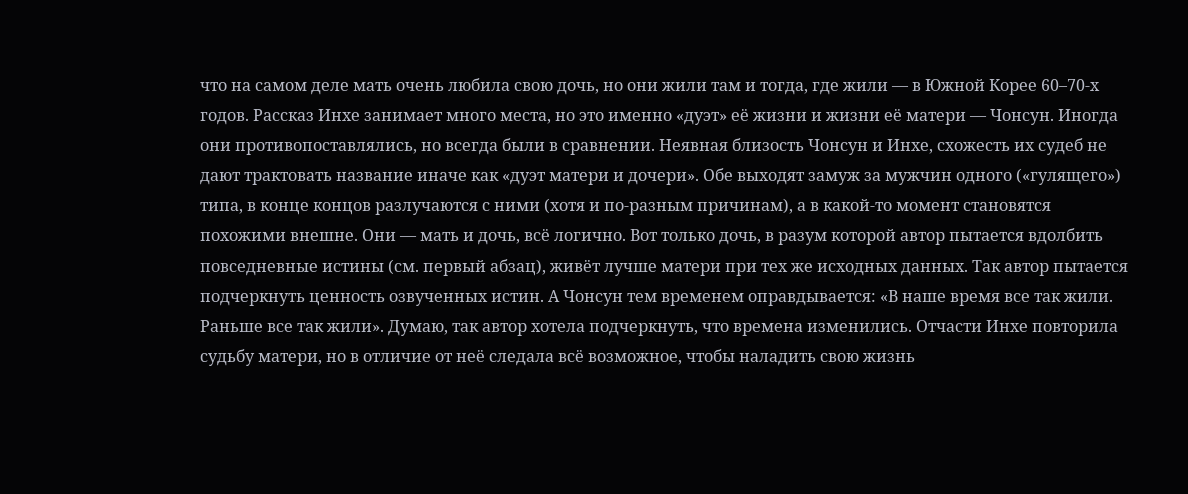что на самом деле мать очень любила свою дочь, но они жили там и тогда, где жили — в Южной Корее 60–70-х годов. Рассказ Инхе занимает много места, но это именно «дуэт» её жизни и жизни её матери — Чонсун. Иногда они противопоставлялись, но всегда были в сравнении. Неявная близость Чонсун и Инхе, схожесть их судеб не дают трактовать название иначе как «дуэт матери и дочери». Обе выходят замуж за мужчин одного («гулящего») типа, в конце концов разлучаются с ними (хотя и по-разным причинам), а в какой-то момент становятся похожими внешне. Они — мать и дочь, всё логично. Вот только дочь, в разум которой автор пытается вдолбить повседневные истины (см. первый абзац), живёт лучше матери при тех же исходных данных. Так автор пытается подчеркнуть ценность озвученных истин. А Чонсун тем временем оправдывается: «В наше время все так жили. Раньше все так жили». Думаю, так автор хотела подчеркнуть, что времена изменились. Отчасти Инхе повторила судьбу матери, но в отличие от неё следала всё возможное, чтобы наладить свою жизнь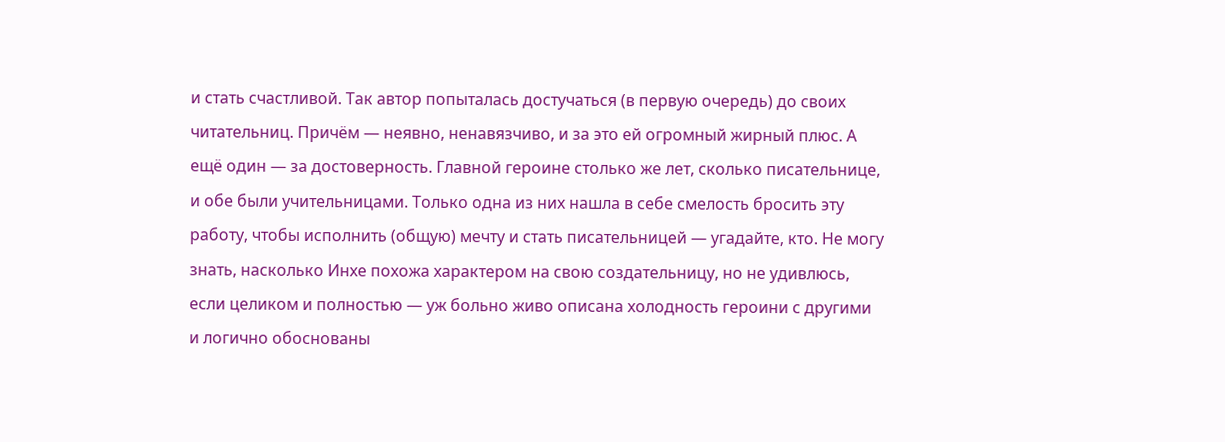и стать счастливой. Так автор попыталась достучаться (в первую очередь) до своих читательниц. Причём — неявно, ненавязчиво, и за это ей огромный жирный плюс. А ещё один — за достоверность. Главной героине столько же лет, сколько писательнице, и обе были учительницами. Только одна из них нашла в себе смелость бросить эту работу, чтобы исполнить (общую) мечту и стать писательницей — угадайте, кто. Не могу знать, насколько Инхе похожа характером на свою создательницу, но не удивлюсь, если целиком и полностью — уж больно живо описана холодность героини с другими и логично обоснованы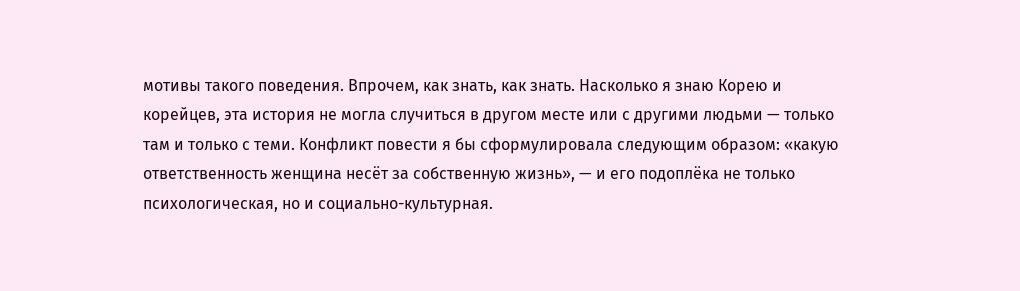мотивы такого поведения. Впрочем, как знать, как знать. Насколько я знаю Корею и корейцев, эта история не могла случиться в другом месте или с другими людьми — только там и только с теми. Конфликт повести я бы сформулировала следующим образом: «какую ответственность женщина несёт за собственную жизнь», — и его подоплёка не только психологическая, но и социально-культурная.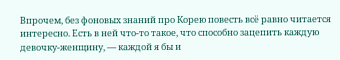Впрочем, без фоновых знаний про Корею повесть всё равно читается интересно. Есть в ней что-то такое, что способно зацепить каждую девочку-женщину, — каждой я бы и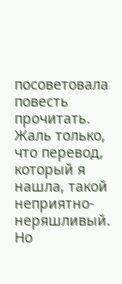посоветовала повесть прочитать. Жаль только, что перевод, который я нашла, такой неприятно-неряшливый. Но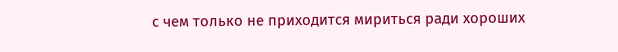с чем только не приходится мириться ради хороших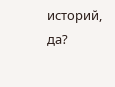историй, да?